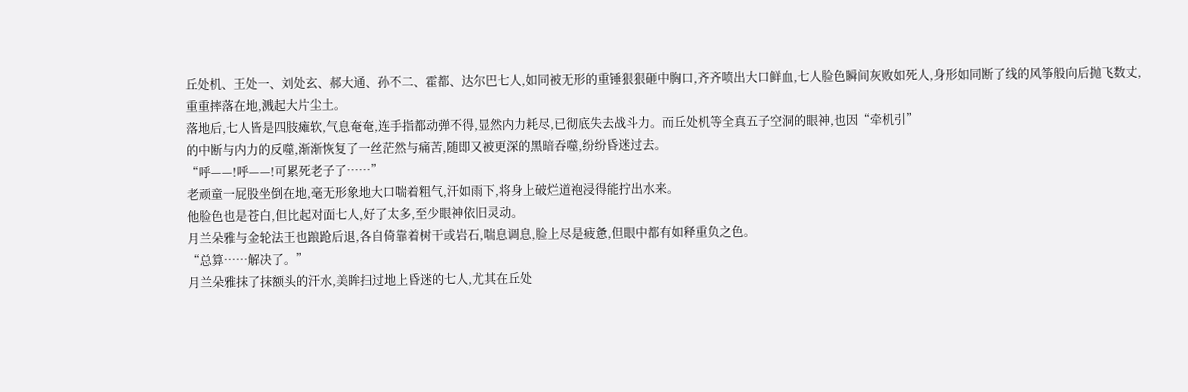丘处机、王处一、刘处玄、郝大通、孙不二、霍都、达尔巴七人,如同被无形的重锤狠狠砸中胸口,齐齐喷出大口鲜血,七人脸色瞬间灰败如死人,身形如同断了线的风筝般向后抛飞数丈,重重摔落在地,溅起大片尘土。
落地后,七人皆是四肢瘫软,气息奄奄,连手指都动弹不得,显然内力耗尽,已彻底失去战斗力。而丘处机等全真五子空洞的眼神,也因“牵机引”
的中断与内力的反噬,渐渐恢复了一丝茫然与痛苦,随即又被更深的黑暗吞噬,纷纷昏迷过去。
“呼——!呼——!可累死老子了……”
老顽童一屁股坐倒在地,毫无形象地大口喘着粗气,汗如雨下,将身上破烂道袍浸得能拧出水来。
他脸色也是苍白,但比起对面七人,好了太多,至少眼神依旧灵动。
月兰朵雅与金轮法王也踉跄后退,各自倚靠着树干或岩石,喘息调息,脸上尽是疲惫,但眼中都有如释重负之色。
“总算……解决了。”
月兰朵雅抹了抹额头的汗水,美眸扫过地上昏迷的七人,尤其在丘处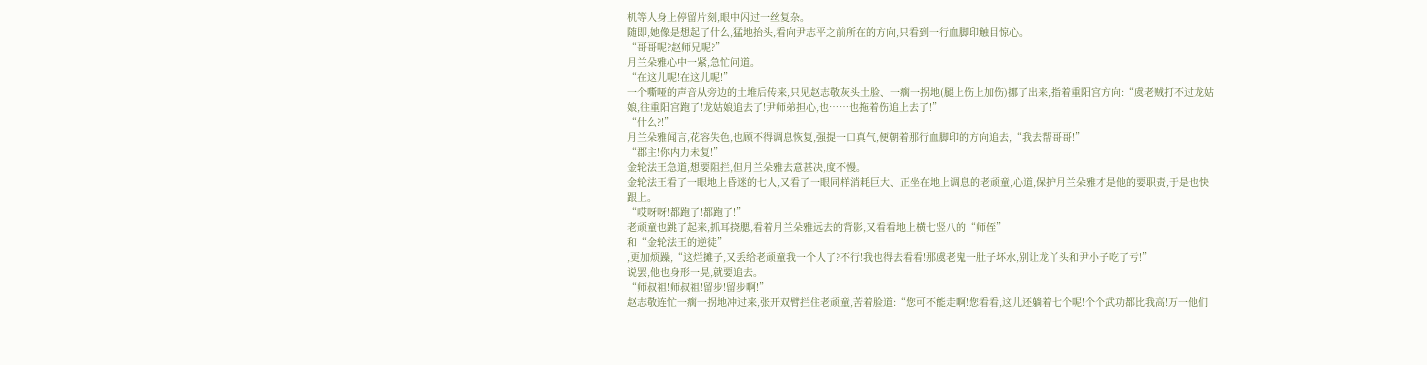机等人身上停留片刻,眼中闪过一丝复杂。
随即,她像是想起了什么,猛地抬头,看向尹志平之前所在的方向,只看到一行血脚印触目惊心。
“哥哥呢?赵师兄呢?”
月兰朵雅心中一紧,急忙问道。
“在这儿呢!在这儿呢!”
一个嘶哑的声音从旁边的土堆后传来,只见赵志敬灰头土脸、一瘸一拐地(腿上伤上加伤)挪了出来,指着重阳宫方向:“虞老贼打不过龙姑娘,往重阳宫跑了!龙姑娘追去了!尹师弟担心,也……也拖着伤追上去了!”
“什么?!”
月兰朵雅闻言,花容失色,也顾不得调息恢复,强提一口真气,便朝着那行血脚印的方向追去,“我去帮哥哥!”
“郡主!你内力未复!”
金轮法王急道,想要阻拦,但月兰朵雅去意甚决,度不慢。
金轮法王看了一眼地上昏迷的七人,又看了一眼同样消耗巨大、正坐在地上调息的老顽童,心道,保护月兰朵雅才是他的要职责,于是也快跟上。
“哎呀呀!都跑了!都跑了!”
老顽童也跳了起来,抓耳挠腮,看着月兰朵雅远去的背影,又看看地上横七竖八的“师侄”
和“金轮法王的逆徒”
,更加烦躁,“这烂摊子,又丢给老顽童我一个人了?不行!我也得去看看!那虞老鬼一肚子坏水,别让龙丫头和尹小子吃了亏!”
说罢,他也身形一晃,就要追去。
“师叔祖!师叔祖!留步!留步啊!”
赵志敬连忙一瘸一拐地冲过来,张开双臂拦住老顽童,苦着脸道:“您可不能走啊!您看看,这儿还躺着七个呢!个个武功都比我高!万一他们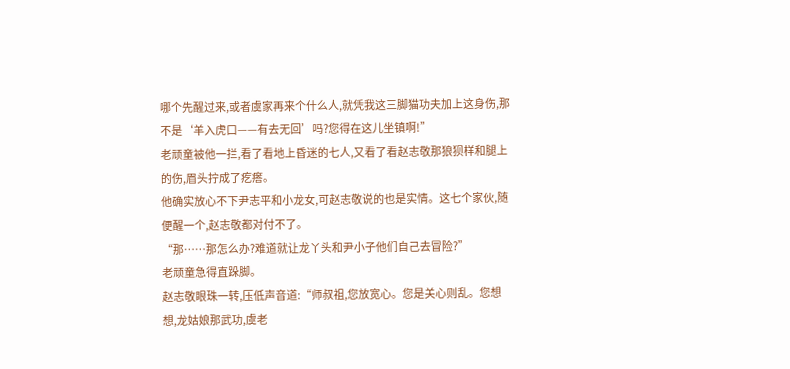哪个先醒过来,或者虞家再来个什么人,就凭我这三脚猫功夫加上这身伤,那不是‘羊入虎口——有去无回’吗?您得在这儿坐镇啊!”
老顽童被他一拦,看了看地上昏迷的七人,又看了看赵志敬那狼狈样和腿上的伤,眉头拧成了疙瘩。
他确实放心不下尹志平和小龙女,可赵志敬说的也是实情。这七个家伙,随便醒一个,赵志敬都对付不了。
“那……那怎么办?难道就让龙丫头和尹小子他们自己去冒险?”
老顽童急得直跺脚。
赵志敬眼珠一转,压低声音道:“师叔祖,您放宽心。您是关心则乱。您想想,龙姑娘那武功,虞老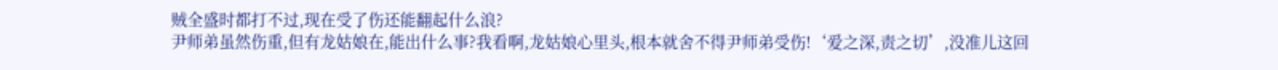贼全盛时都打不过,现在受了伤还能翻起什么浪?
尹师弟虽然伤重,但有龙姑娘在,能出什么事?我看啊,龙姑娘心里头,根本就舍不得尹师弟受伤!‘爱之深,责之切’,没准儿这回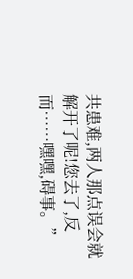共患难,两人那点误会就解开了呢!您去了,反而……嘿嘿,碍事。”